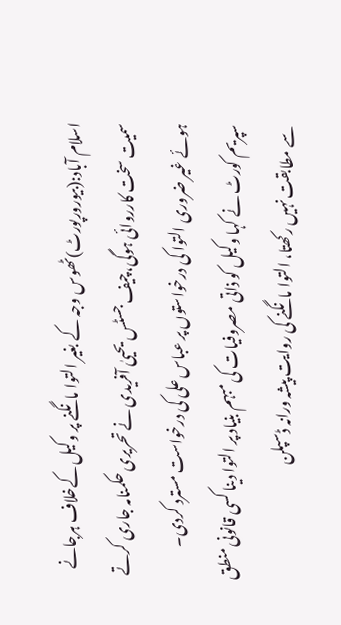اسلام آباد:(بیورورپورٹ)ٹھوس وجہ کے بغیر التوا مانگنے پر وکیل کےخلاف ہرجانے سمیت سخت کارروائی ہوگی،چیف جسٹس یحییٰ آفریدی نے تحریری حکمنامہ جاری کرتے ہوئے غیر ضروری التوا کی درخواستوں پر عباس علی کی درخواست مسترد کردی۔
سپریم کورٹ نے کہا وکیل کو ذاتی مصروفیات کی مبہم بنیاد پر التوا دینا کسی قانونی منطق سے مطابقت نہیں رکھتا، التوا مانگنے کی روایت پیشہ ورانہ ڈسپلن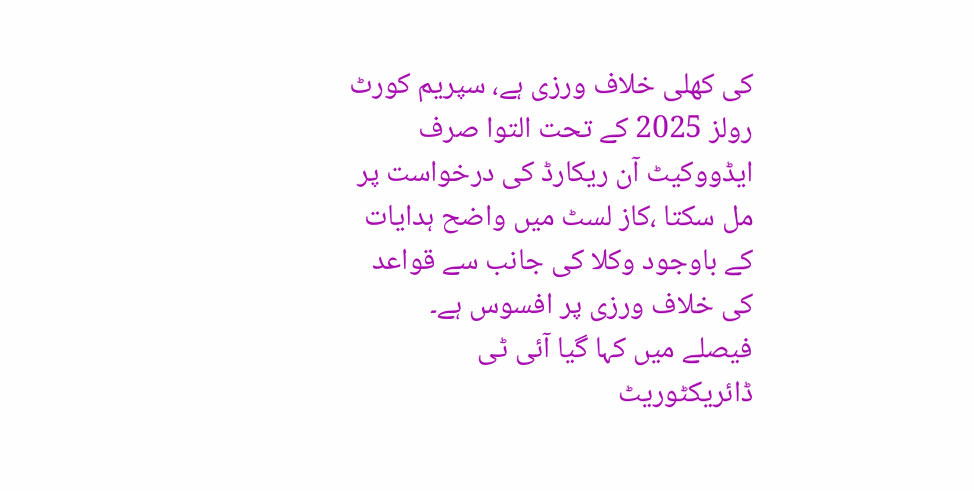کی کھلی خلاف ورزی ہے، سپریم کورٹ رولز 2025 کے تحت التوا صرف ایڈووکیٹ آن ریکارڈ کی درخواست پر مل سکتا ،کاز لسٹ میں واضح ہدایات کے باوجود وکلا کی جانب سے قواعد کی خلاف ورزی پر افسوس ہے۔
فیصلے میں کہا گیا آئی ٹی ڈائریکٹوریٹ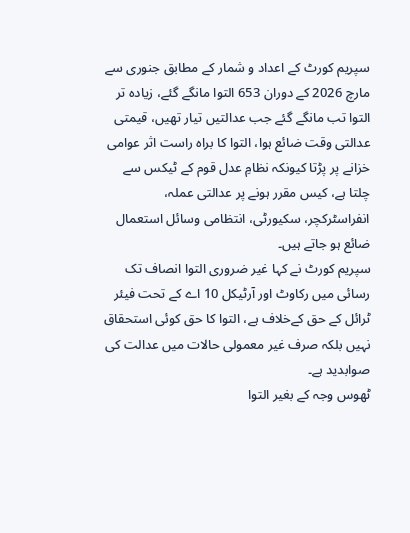سپریم کورٹ کے اعداد و شمار کے مطابق جنوری سے مارچ 2026 کے دوران 653 التوا مانگے گئے، زیادہ تر التوا تب مانگے گئے جب عدالتیں تیار تھیں، قیمتی عدالتی وقت ضائع ہوا، التوا کا براہ راست اثر عوامی خزانے پر پڑتا کیونکہ نظامِ عدل قوم کے ٹیکس سے چلتا ہے، کیس مقرر ہونے پر عدالتی عملہ، انفراسٹرکچر، سکیورٹی، انتظامی وسائل استعمال ضائع ہو جاتے ہیں۔
سپریم کورٹ نے کہا غیر ضروری التوا انصاف تک رسائی میں رکاوٹ اور آرٹیکل 10 اے کے تحت فیئر ٹرائل کے حق کےخلاف ہے، التوا کا حق کوئی استحقاق نہیں بلکہ صرف غیر معمولی حالات میں عدالت کی صوابدید ہے۔
ٹھوس وجہ کے بغیر التوا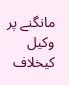مانگنے پر وکیل کیخلاف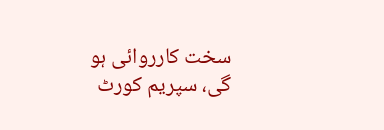سخت کارروائی ہو گی، سپریم کورٹ